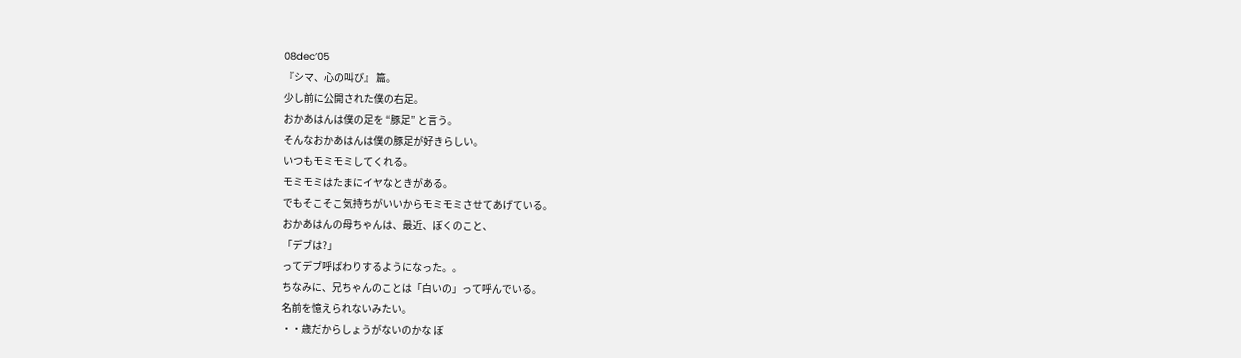08dec’05
『シマ、心の叫び』 篇。
少し前に公開された僕の右足。
おかあはんは僕の足を “豚足” と言う。
そんなおかあはんは僕の豚足が好きらしい。
いつもモミモミしてくれる。
モミモミはたまにイヤなときがある。
でもそこそこ気持ちがいいからモミモミさせてあげている。
おかあはんの母ちゃんは、最近、ぼくのこと、
「デブは?」
ってデブ呼ばわりするようになった。。
ちなみに、兄ちゃんのことは「白いの」って呼んでいる。
名前を憶えられないみたい。
・・歳だからしょうがないのかな ぼ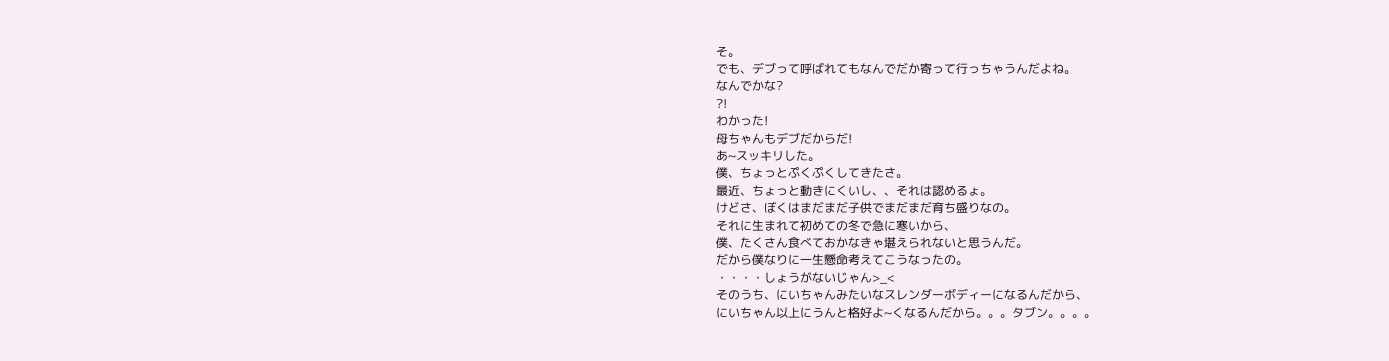そ。
でも、デブって呼ばれてもなんでだか寄って行っちゃうんだよね。
なんでかな?
?!
わかった!
母ちゃんもデブだからだ!
あ~スッキリした。
僕、ちょっとぷくぷくしてきたさ。
最近、ちょっと動きにくいし、、それは認めるょ。
けどさ、ぼくはまだまだ子供でまだまだ育ち盛りなの。
それに生まれて初めての冬で急に寒いから、
僕、たくさん食べておかなきゃ堪えられないと思うんだ。
だから僕なりに一生懸命考えてこうなったの。
・・・・しょうがないじゃん>_<
そのうち、にいちゃんみたいなスレンダーボディーになるんだから、
にいちゃん以上にうんと格好よ~くなるんだから。。。タブン。。。。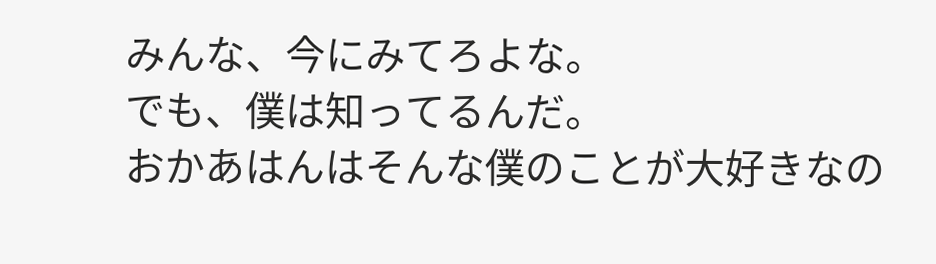みんな、今にみてろよな。
でも、僕は知ってるんだ。
おかあはんはそんな僕のことが大好きなの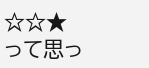☆☆★
って思っ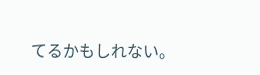てるかもしれない。